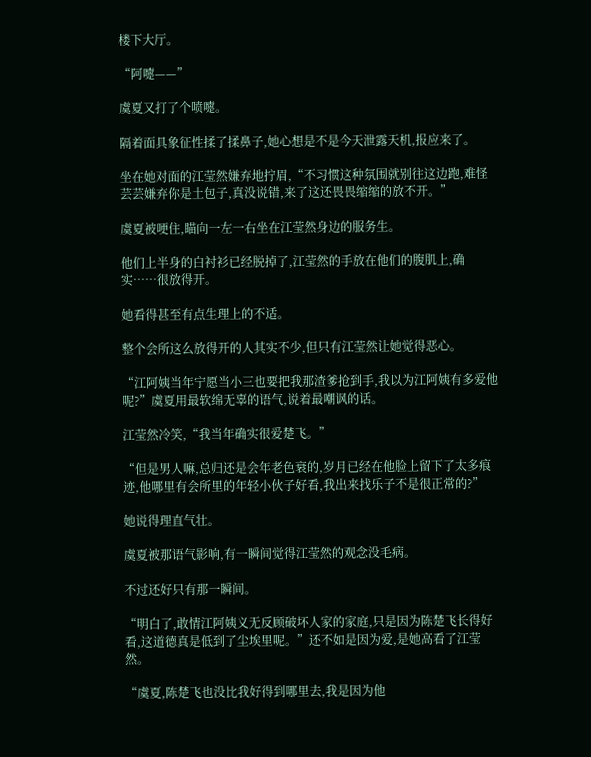楼下大厅。

“阿嚏——”

虞夏又打了个喷嚏。

隔着面具象征性揉了揉鼻子,她心想是不是今天泄露天机,报应来了。

坐在她对面的江莹然嫌弃地拧眉,“不习惯这种氛围就别往这边跑,难怪芸芸嫌弃你是土包子,真没说错,来了这还畏畏缩缩的放不开。”

虞夏被哽住,瞄向一左一右坐在江莹然身边的服务生。

他们上半身的白衬衫已经脱掉了,江莹然的手放在他们的腹肌上,确实……很放得开。

她看得甚至有点生理上的不适。

整个会所这么放得开的人其实不少,但只有江莹然让她觉得恶心。

“江阿姨当年宁愿当小三也要把我那渣爹抢到手,我以为江阿姨有多爱他呢?”虞夏用最软绵无辜的语气,说着最嘲讽的话。

江莹然冷笑,“我当年确实很爱楚飞。”

“但是男人嘛,总归还是会年老色衰的,岁月已经在他脸上留下了太多痕迹,他哪里有会所里的年轻小伙子好看,我出来找乐子不是很正常的?”

她说得理直气壮。

虞夏被那语气影响,有一瞬间觉得江莹然的观念没毛病。

不过还好只有那一瞬间。

“明白了,敢情江阿姨义无反顾破坏人家的家庭,只是因为陈楚飞长得好看,这道德真是低到了尘埃里呢。”还不如是因为爱,是她高看了江莹然。

“虞夏,陈楚飞也没比我好得到哪里去,我是因为他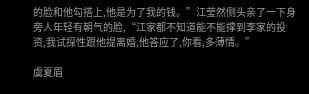的脸和他勾搭上,他是为了我的钱。”江莹然侧头亲了一下身旁人年轻有朝气的脸,“江家都不知道能不能撑到李家的投资,我试探性跟他提离婚,他答应了,你看,多薄情。”

虞夏眉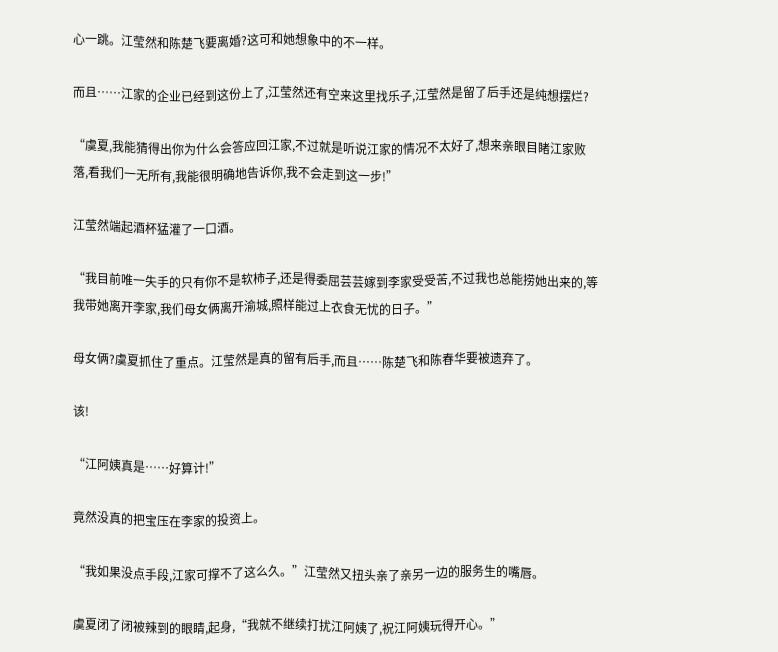心一跳。江莹然和陈楚飞要离婚?这可和她想象中的不一样。

而且……江家的企业已经到这份上了,江莹然还有空来这里找乐子,江莹然是留了后手还是纯想摆烂?

“虞夏,我能猜得出你为什么会答应回江家,不过就是听说江家的情况不太好了,想来亲眼目睹江家败落,看我们一无所有,我能很明确地告诉你,我不会走到这一步!”

江莹然端起酒杯猛灌了一口酒。

“我目前唯一失手的只有你不是软柿子,还是得委屈芸芸嫁到李家受受苦,不过我也总能捞她出来的,等我带她离开李家,我们母女俩离开渝城,照样能过上衣食无忧的日子。”

母女俩?虞夏抓住了重点。江莹然是真的留有后手,而且……陈楚飞和陈春华要被遗弃了。

该!

“江阿姨真是……好算计!”

竟然没真的把宝压在李家的投资上。

“我如果没点手段,江家可撑不了这么久。”江莹然又扭头亲了亲另一边的服务生的嘴唇。

虞夏闭了闭被辣到的眼睛,起身,“我就不继续打扰江阿姨了,祝江阿姨玩得开心。”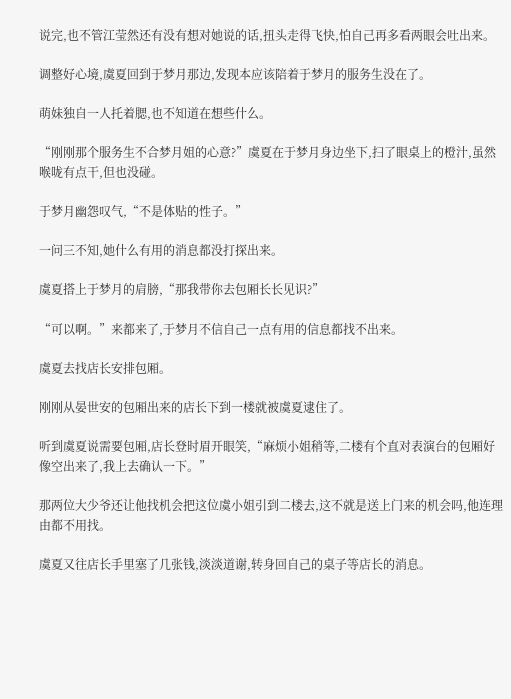说完,也不管江莹然还有没有想对她说的话,扭头走得飞快,怕自己再多看两眼会吐出来。

调整好心境,虞夏回到于梦月那边,发现本应该陪着于梦月的服务生没在了。

萌妹独自一人托着腮,也不知道在想些什么。

“刚刚那个服务生不合梦月姐的心意?”虞夏在于梦月身边坐下,扫了眼桌上的橙汁,虽然喉咙有点干,但也没碰。

于梦月幽怨叹气,“不是体贴的性子。”

一问三不知,她什么有用的消息都没打探出来。

虞夏搭上于梦月的肩膀,“那我带你去包厢长长见识?”

“可以啊。”来都来了,于梦月不信自己一点有用的信息都找不出来。

虞夏去找店长安排包厢。

刚刚从晏世安的包厢出来的店长下到一楼就被虞夏逮住了。

听到虞夏说需要包厢,店长登时眉开眼笑,“麻烦小姐稍等,二楼有个直对表演台的包厢好像空出来了,我上去确认一下。”

那两位大少爷还让他找机会把这位虞小姐引到二楼去,这不就是送上门来的机会吗,他连理由都不用找。

虞夏又往店长手里塞了几张钱,淡淡道谢,转身回自己的桌子等店长的消息。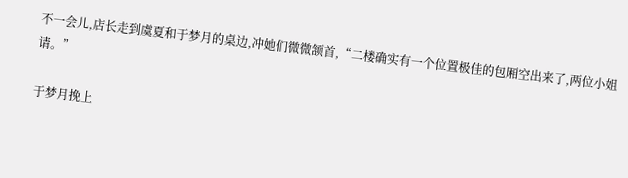不一会儿,店长走到虞夏和于梦月的桌边,冲她们微微颔首,“二楼确实有一个位置极佳的包厢空出来了,两位小姐请。”

于梦月挽上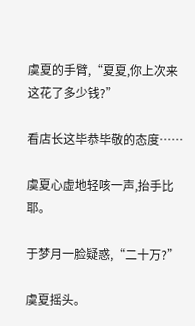虞夏的手臂,“夏夏,你上次来这花了多少钱?”

看店长这毕恭毕敬的态度……

虞夏心虚地轻咳一声,抬手比耶。

于梦月一脸疑惑,“二十万?”

虞夏摇头。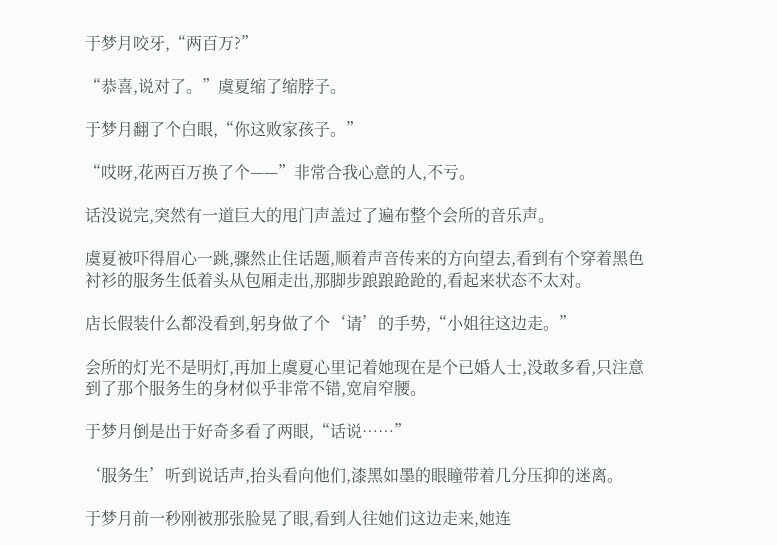于梦月咬牙,“两百万?”

“恭喜,说对了。”虞夏缩了缩脖子。

于梦月翻了个白眼,“你这败家孩子。”

“哎呀,花两百万换了个——”非常合我心意的人,不亏。

话没说完,突然有一道巨大的甩门声盖过了遍布整个会所的音乐声。

虞夏被吓得眉心一跳,骤然止住话题,顺着声音传来的方向望去,看到有个穿着黑色衬衫的服务生低着头从包厢走出,那脚步踉踉跄跄的,看起来状态不太对。

店长假装什么都没看到,躬身做了个‘请’的手势,“小姐往这边走。”

会所的灯光不是明灯,再加上虞夏心里记着她现在是个已婚人士,没敢多看,只注意到了那个服务生的身材似乎非常不错,宽肩窄腰。

于梦月倒是出于好奇多看了两眼,“话说……”

‘服务生’听到说话声,抬头看向他们,漆黑如墨的眼瞳带着几分压抑的迷离。

于梦月前一秒刚被那张脸晃了眼,看到人往她们这边走来,她连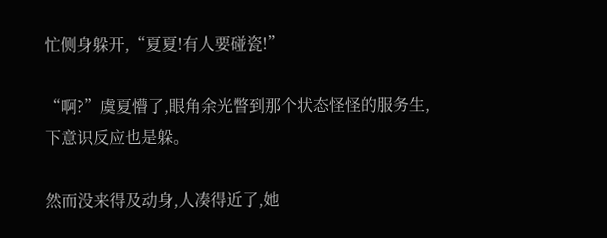忙侧身躲开,“夏夏!有人要碰瓷!”

“啊?”虞夏懵了,眼角余光瞥到那个状态怪怪的服务生,下意识反应也是躲。

然而没来得及动身,人凑得近了,她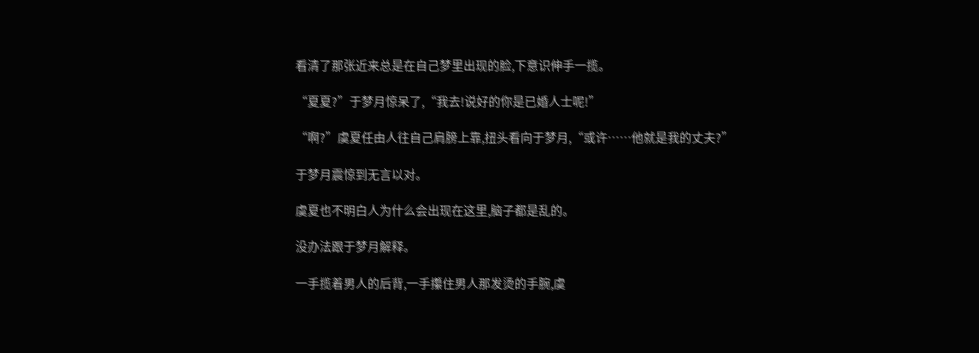看清了那张近来总是在自己梦里出现的脸,下意识伸手一揽。

“夏夏?”于梦月惊呆了,“我去!说好的你是已婚人士呢!”

“啊?”虞夏任由人往自己肩膀上靠,扭头看向于梦月,“或许……他就是我的丈夫?”

于梦月震惊到无言以对。

虞夏也不明白人为什么会出现在这里,脑子都是乱的。

没办法跟于梦月解释。

一手揽着男人的后背,一手攥住男人那发烫的手腕,虞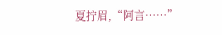夏拧眉,“阿言……”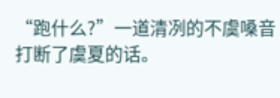“跑什么?”一道清冽的不虞嗓音打断了虞夏的话。